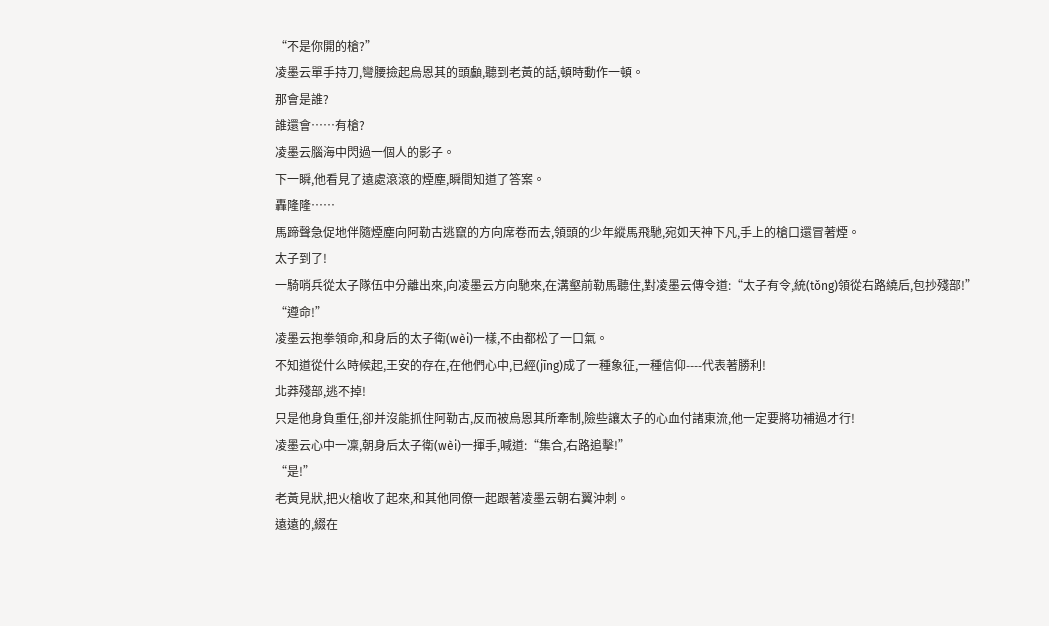“不是你開的槍?”
凌墨云單手持刀,彎腰撿起烏恩其的頭顱,聽到老黃的話,頓時動作一頓。
那會是誰?
誰還會……有槍?
凌墨云腦海中閃過一個人的影子。
下一瞬,他看見了遠處滾滾的煙塵,瞬間知道了答案。
轟隆隆……
馬蹄聲急促地伴隨煙塵向阿勒古逃竄的方向席卷而去,領頭的少年縱馬飛馳,宛如天神下凡,手上的槍口還冒著煙。
太子到了!
一騎哨兵從太子隊伍中分離出來,向凌墨云方向馳來,在溝壑前勒馬聽住,對凌墨云傳令道:“太子有令,統(tǒng)領從右路繞后,包抄殘部!”
“遵命!”
凌墨云抱拳領命,和身后的太子衛(wèi)一樣,不由都松了一口氣。
不知道從什么時候起,王安的存在,在他們心中,已經(jīng)成了一種象征,一種信仰----代表著勝利!
北莽殘部,逃不掉!
只是他身負重任,卻并沒能抓住阿勒古,反而被烏恩其所牽制,險些讓太子的心血付諸東流,他一定要將功補過才行!
凌墨云心中一凜,朝身后太子衛(wèi)一揮手,喊道:“集合,右路追擊!”
“是!”
老黃見狀,把火槍收了起來,和其他同僚一起跟著凌墨云朝右翼沖刺。
遠遠的,綴在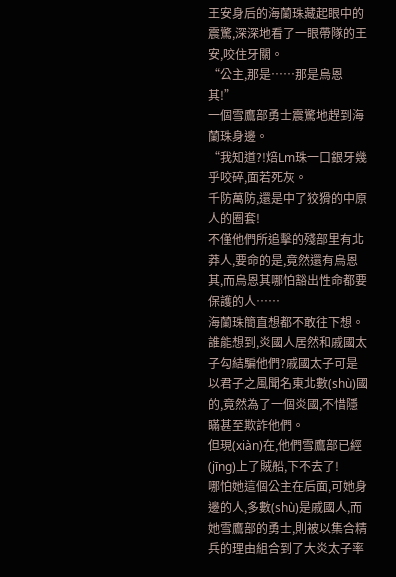王安身后的海蘭珠藏起眼中的震驚,深深地看了一眼帶隊的王安,咬住牙關。
“公主,那是……那是烏恩其!”
一個雪鷹部勇士震驚地趕到海蘭珠身邊。
“我知道?!焙Lm珠一口銀牙幾乎咬碎,面若死灰。
千防萬防,還是中了狡猾的中原人的圈套!
不僅他們所追擊的殘部里有北莽人,要命的是,竟然還有烏恩其,而烏恩其哪怕豁出性命都要保護的人……
海蘭珠簡直想都不敢往下想。
誰能想到,炎國人居然和戚國太子勾結騙他們?戚國太子可是以君子之風聞名東北數(shù)國的,竟然為了一個炎國,不惜隱瞞甚至欺詐他們。
但現(xiàn)在,他們雪鷹部已經(jīng)上了賊船,下不去了!
哪怕她這個公主在后面,可她身邊的人,多數(shù)是戚國人,而她雪鷹部的勇士,則被以集合精兵的理由組合到了大炎太子率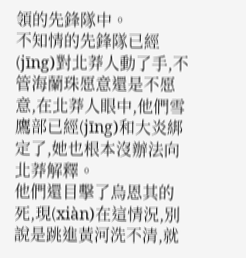領的先鋒隊中。
不知情的先鋒隊已經(jīng)對北莽人動了手,不管海蘭珠愿意還是不愿意,在北莽人眼中,他們雪鷹部已經(jīng)和大炎綁定了,她也根本沒辦法向北莽解釋。
他們還目擊了烏恩其的死,現(xiàn)在這情況,別說是跳進黃河洗不清,就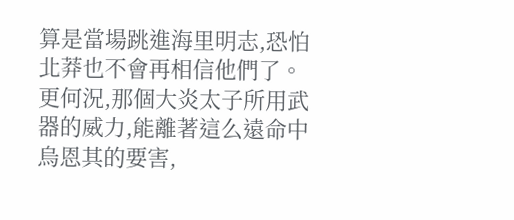算是當場跳進海里明志,恐怕北莽也不會再相信他們了。
更何況,那個大炎太子所用武器的威力,能離著這么遠命中烏恩其的要害,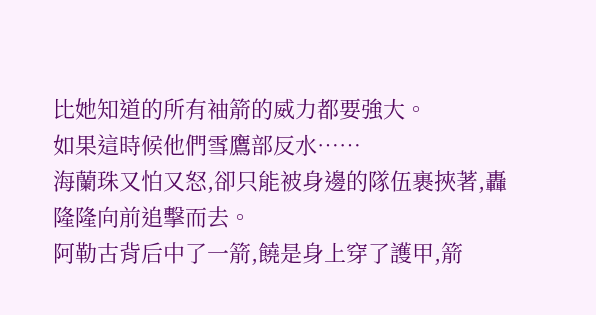比她知道的所有袖箭的威力都要強大。
如果這時候他們雪鷹部反水……
海蘭珠又怕又怒,卻只能被身邊的隊伍裹挾著,轟隆隆向前追擊而去。
阿勒古背后中了一箭,饒是身上穿了護甲,箭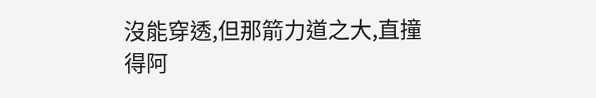沒能穿透,但那箭力道之大,直撞得阿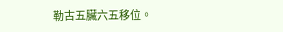勒古五臟六五移位。